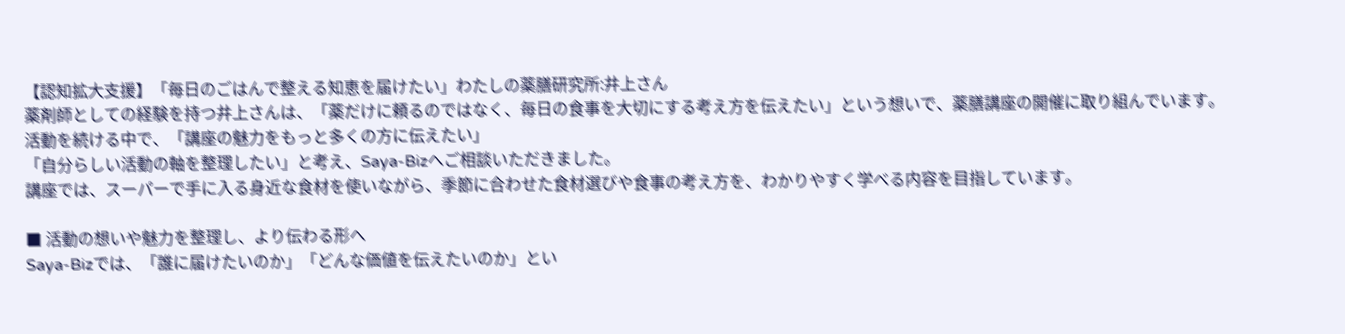【認知拡大支援】「毎日のごはんで整える知恵を届けたい」わたしの薬膳研究所:井上さん
薬剤師としての経験を持つ井上さんは、「薬だけに頼るのではなく、毎日の食事を大切にする考え方を伝えたい」という想いで、薬膳講座の開催に取り組んでいます。
活動を続ける中で、「講座の魅力をもっと多くの方に伝えたい」
「自分らしい活動の軸を整理したい」と考え、Saya-Bizへご相談いただきました。
講座では、スーパーで手に入る身近な食材を使いながら、季節に合わせた食材選びや食事の考え方を、わかりやすく学べる内容を目指しています。

■ 活動の想いや魅力を整理し、より伝わる形へ
Saya-Bizでは、「誰に届けたいのか」「どんな価値を伝えたいのか」とい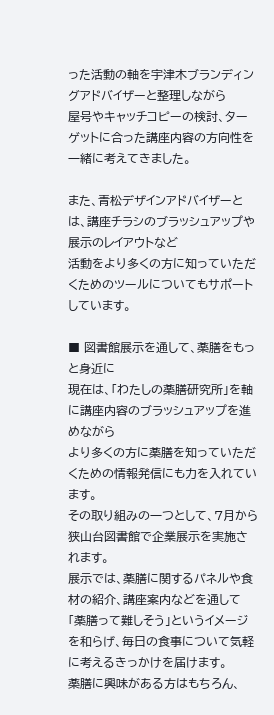った活動の軸を宇津木ブランディングアドバイザーと整理しながら
屋号やキャッチコピーの検討、ターゲットに合った講座内容の方向性を一緒に考えてきました。

また、青松デザインアドバイザーとは、講座チラシのブラッシュアップや展示のレイアウトなど
活動をより多くの方に知っていただくためのツールについてもサポートしています。

■ 図書館展示を通して、薬膳をもっと身近に
現在は、「わたしの薬膳研究所」を軸に講座内容のブラッシュアップを進めながら
より多くの方に薬膳を知っていただくための情報発信にも力を入れています。
その取り組みの一つとして、7月から狭山台図書館で企業展示を実施されます。
展示では、薬膳に関するパネルや食材の紹介、講座案内などを通して
「薬膳って難しそう」というイメージを和らげ、毎日の食事について気軽に考えるきっかけを届けます。
薬膳に興味がある方はもちろん、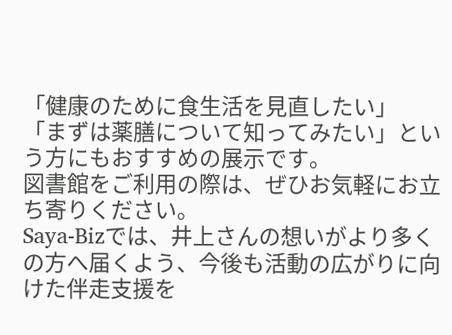「健康のために食生活を見直したい」
「まずは薬膳について知ってみたい」という方にもおすすめの展示です。
図書館をご利用の際は、ぜひお気軽にお立ち寄りください。
Saya-Bizでは、井上さんの想いがより多くの方へ届くよう、今後も活動の広がりに向けた伴走支援を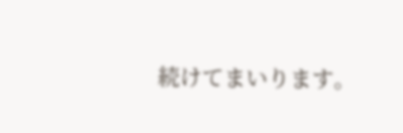続けてまいります。